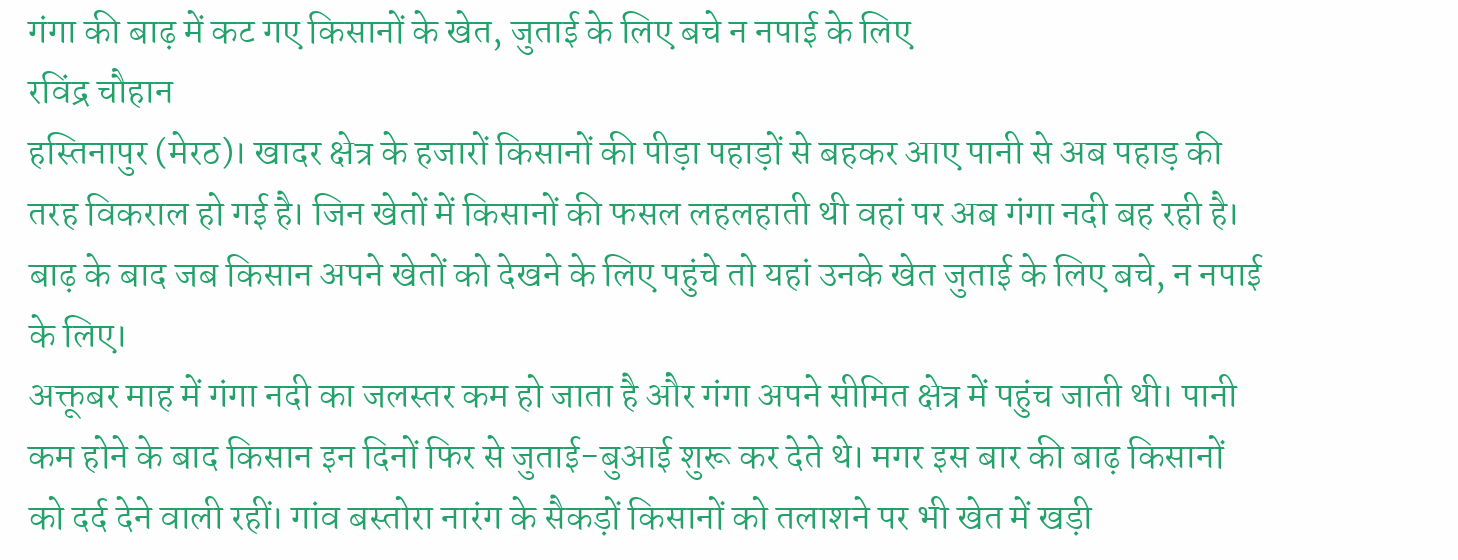गंगा की बाढ़ में कट गए किसानों के खेत, जुताई के लिए बचे न नपाई के लिए
रविंद्र चौहान
हस्तिनापुर (मेरठ)। खादर क्षेत्र के हजारों किसानों की पीड़ा पहाड़ों से बहकर आए पानी से अब पहाड़ की तरह विकराल हो गई है। जिन खेतों में किसानों की फसल लहलहाती थी वहां पर अब गंगा नदी बह रही है। बाढ़ के बाद जब किसान अपने खेतों को देखने के लिए पहुंचे तो यहां उनके खेत जुताई के लिए बचे, न नपाई के लिए।
अक्तूबर माह में गंगा नदी का जलस्तर कम हो जाता है और गंगा अपने सीमित क्षेत्र में पहुंच जाती थी। पानी कम होने के बाद किसान इन दिनों फिर से जुताई-बुआई शुरू कर देते थे। मगर इस बार की बाढ़ किसानों को दर्द देने वाली रहीं। गांव बस्तोरा नारंग के सैकड़ों किसानों को तलाशने पर भी खेत में खड़ी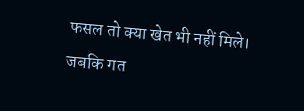फसल तो क्या खेत भी नहीं मिले। जबकि गत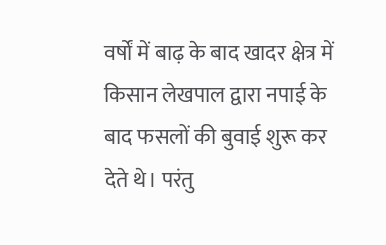वर्षों में बाढ़ के बाद खादर क्षेत्र में किसान लेखपाल द्वारा नपाई के बाद फसलों की बुवाई शुरू कर देते थे। परंतु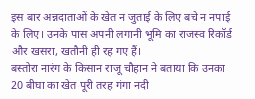इस बार अन्नदाताओं के खेत न जुताई के लिए बचे न नपाई के लिए। उनके पास अपनी लगानी भूमि का राजस्व रिकॉर्ड और खसरा, खतौनी ही रह गए हैं।
बस्तोरा नारंग के किसान राजू चौहान ने बताया कि उनका 20 बीघा का खेत पूरी तरह गंगा नदी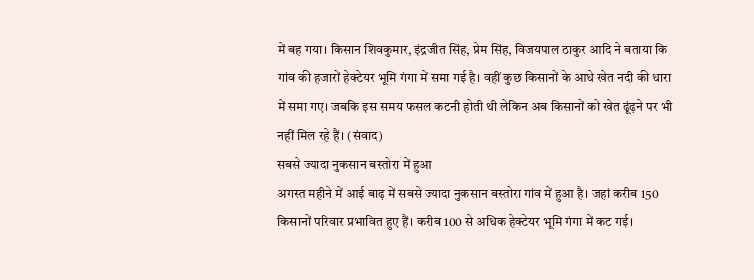में बह गया। किसान शिवकुमार, इंद्रजीत सिंह, प्रेम सिंह, विजयपाल ठाकुर आदि ने बताया कि गांव की हजारों हेक्टेयर भूमि गंगा में समा गई है। वहीं कुछ किसानों के आधे खेत नदी की धारा में समा गए। जबकि इस समय फसल कटनी होती थी लेकिन अब किसानों को खेत ढूंढ़ने पर भी नहीं मिल रहे हैं। (संवाद)
सबसे ज्यादा नुकसान बस्तोरा में हुआ
अगस्त महीने में आई बाढ़ में सबसे ज्यादा नुकसान बस्तोरा गांव में हुआ है। जहां करीब 150 किसानों परिवार प्रभावित हुए हैं। करीब 100 से अधिक हेक्टेयर भूमि गंगा में कट गई।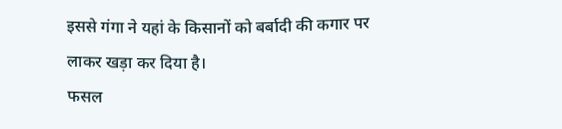इससे गंगा ने यहां के किसानों को बर्बादी की कगार पर लाकर खड़ा कर दिया है।
फसल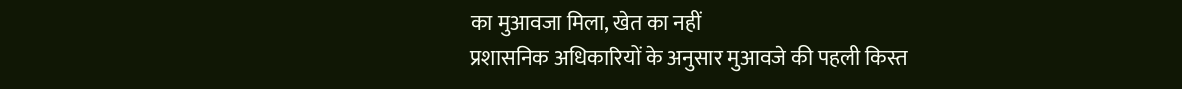का मुआवजा मिला, खेत का नहीं
प्रशासनिक अधिकारियों के अनुसार मुआवजे की पहली किस्त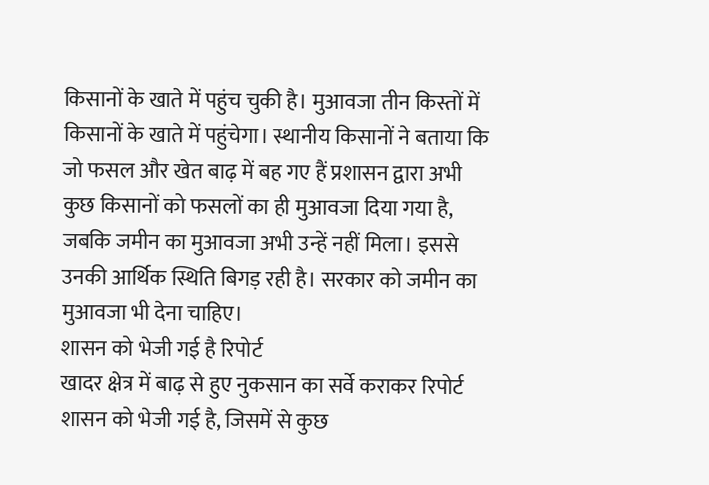किसानों के खाते में पहुंच चुकी है। मुआवजा तीन किस्तों में किसानों के खाते में पहुंचेगा। स्थानीय किसानों ने बताया कि जो फसल और खेत बाढ़ में बह गए हैं प्रशासन द्वारा अभी कुछ किसानों को फसलों का ही मुआवजा दिया गया है, जबकि जमीन का मुआवजा अभी उन्हें नहीं मिला। इससे उनकी आर्थिक स्थिति बिगड़ रही है। सरकार को जमीन का मुआवजा भी देना चाहिए।
शासन को भेजी गई है रिपोर्ट
खादर क्षेत्र में बाढ़ से हुए नुकसान का सर्वे कराकर रिपोर्ट शासन को भेजी गई है, जिसमें से कुछ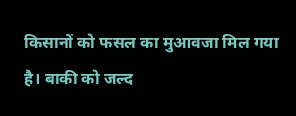किसानों को फसल का मुआवजा मिल गया है। बाकी को जल्द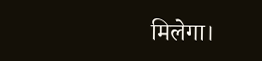मिलेगा।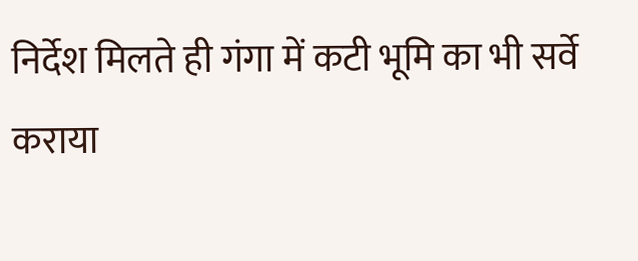निर्देश मिलते ही गंगा में कटी भूमि का भी सर्वे कराया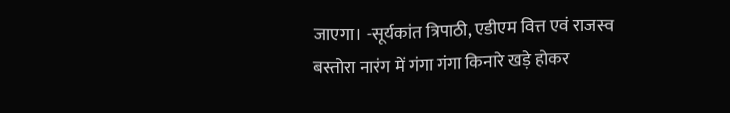जाएगा। -सूर्यकांत त्रिपाठी, एडीएम वित्त एवं राजस्व
बस्तोरा नारंग में गंगा गंगा किनारे खड़े होकर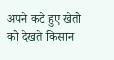अपने कटे हुए खेतो को देखते किसान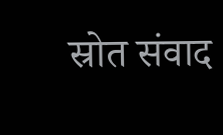स्रोत संवाद